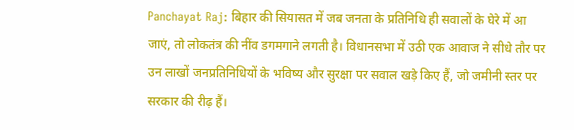Panchayat Raj: बिहार की सियासत में जब जनता के प्रतिनिधि ही सवालों के घेरे में आ जाएं, तो लोकतंत्र की नींव डगमगाने लगती है। विधानसभा में उठी एक आवाज ने सीधे तौर पर उन लाखों जनप्रतिनिधियों के भविष्य और सुरक्षा पर सवाल खड़े किए हैं, जो जमीनी स्तर पर सरकार की रीढ़ हैं।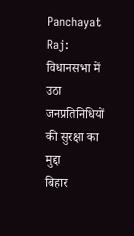Panchayat Raj: विधानसभा में उठा जनप्रतिनिधियों की सुरक्षा का मुद्दा
बिहार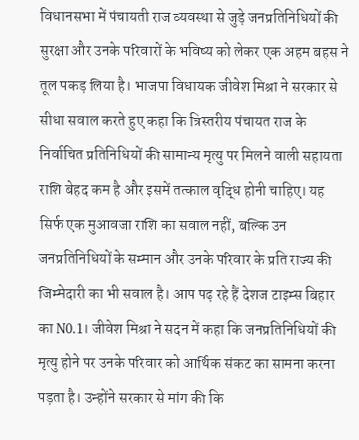विधानसभा में पंचायती राज व्यवस्था से जुड़े जनप्रतिनिधियों की सुरक्षा और उनके परिवारों के भविष्य को लेकर एक अहम बहस ने तूल पकड़ लिया है। भाजपा विधायक जीवेश मिश्रा ने सरकार से सीधा सवाल करते हुए कहा कि त्रिस्तरीय पंचायत राज के निर्वाचित प्रतिनिधियों की सामान्य मृत्यु पर मिलने वाली सहायता राशि बेहद कम है और इसमें तत्काल वृद्धि होनी चाहिए। यह सिर्फ एक मुआवजा राशि का सवाल नहीं, बल्कि उन जनप्रतिनिधियों के सम्मान और उनके परिवार के प्रति राज्य की जिम्मेदारी का भी सवाल है। आप पढ़ रहे हैं देशज टाइम्स बिहार का N0.1। जीवेश मिश्रा ने सदन में कहा कि जनप्रतिनिधियों की मृत्यु होने पर उनके परिवार को आर्थिक संकट का सामना करना पड़ता है। उन्होंने सरकार से मांग की कि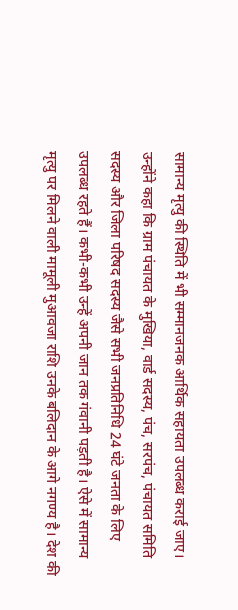सामान्य मृत्यु की स्थिति में भी सम्मानजनक आर्थिक सहायता उपलब्ध कराई जाए।
उन्होंने कहा कि ग्राम पंचायत के मुखिया, वार्ड सदस्य, पंच, सरपंच, पंचायत समिति सदस्य और जिला परिषद सदस्य जैसे सभी जनप्रतिनिधि 24 घंटे जनता के लिए उपलब्ध रहते हैं। कभी-कभी उन्हें अपनी जान तक गंवानी पड़ती है। ऐसे में सामान्य मृत्यु पर मिलने वाली मामूली मुआवजा राशि उनके बलिदान के आगे नगण्य है। देश की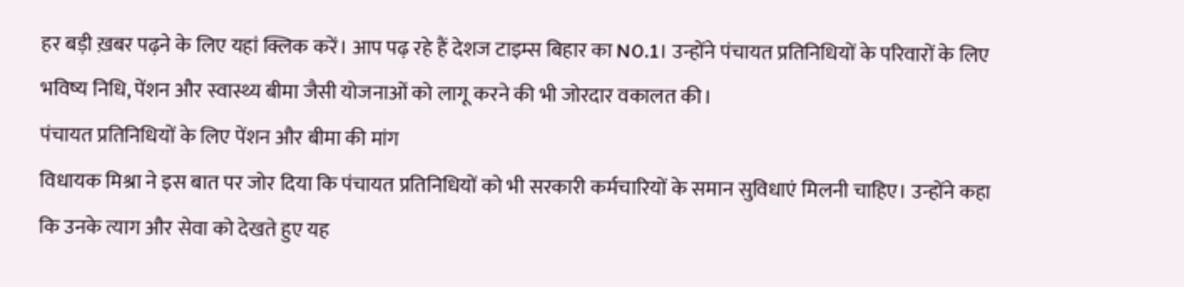हर बड़ी ख़बर पढ़ने के लिए यहां क्लिक करें। आप पढ़ रहे हैं देशज टाइम्स बिहार का N0.1। उन्होंने पंचायत प्रतिनिधियों के परिवारों के लिए भविष्य निधि, पेंशन और स्वास्थ्य बीमा जैसी योजनाओं को लागू करने की भी जोरदार वकालत की।
पंचायत प्रतिनिधियों के लिए पेंशन और बीमा की मांग
विधायक मिश्रा ने इस बात पर जोर दिया कि पंचायत प्रतिनिधियों को भी सरकारी कर्मचारियों के समान सुविधाएं मिलनी चाहिए। उन्होंने कहा कि उनके त्याग और सेवा को देखते हुए यह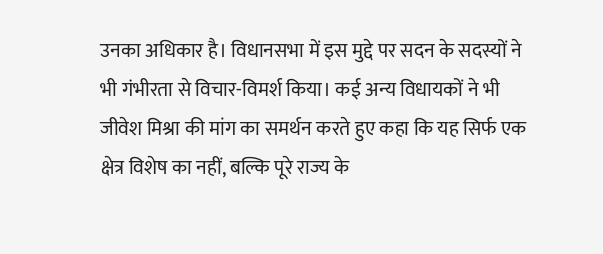उनका अधिकार है। विधानसभा में इस मुद्दे पर सदन के सदस्यों ने भी गंभीरता से विचार-विमर्श किया। कई अन्य विधायकों ने भी जीवेश मिश्रा की मांग का समर्थन करते हुए कहा कि यह सिर्फ एक क्षेत्र विशेष का नहीं, बल्कि पूरे राज्य के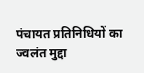पंचायत प्रतिनिधियों का ज्वलंत मुद्दा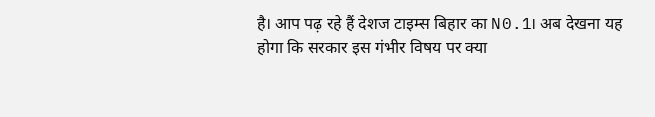है। आप पढ़ रहे हैं देशज टाइम्स बिहार का N0.1। अब देखना यह होगा कि सरकार इस गंभीर विषय पर क्या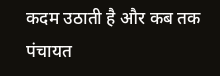कदम उठाती है और कब तक पंचायत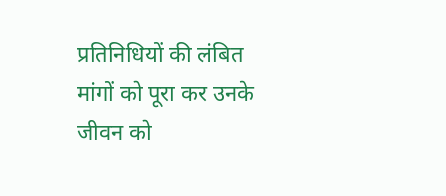प्रतिनिधियों की लंबित मांगों को पूरा कर उनके जीवन को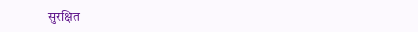सुरक्षित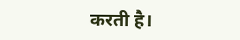करती है।